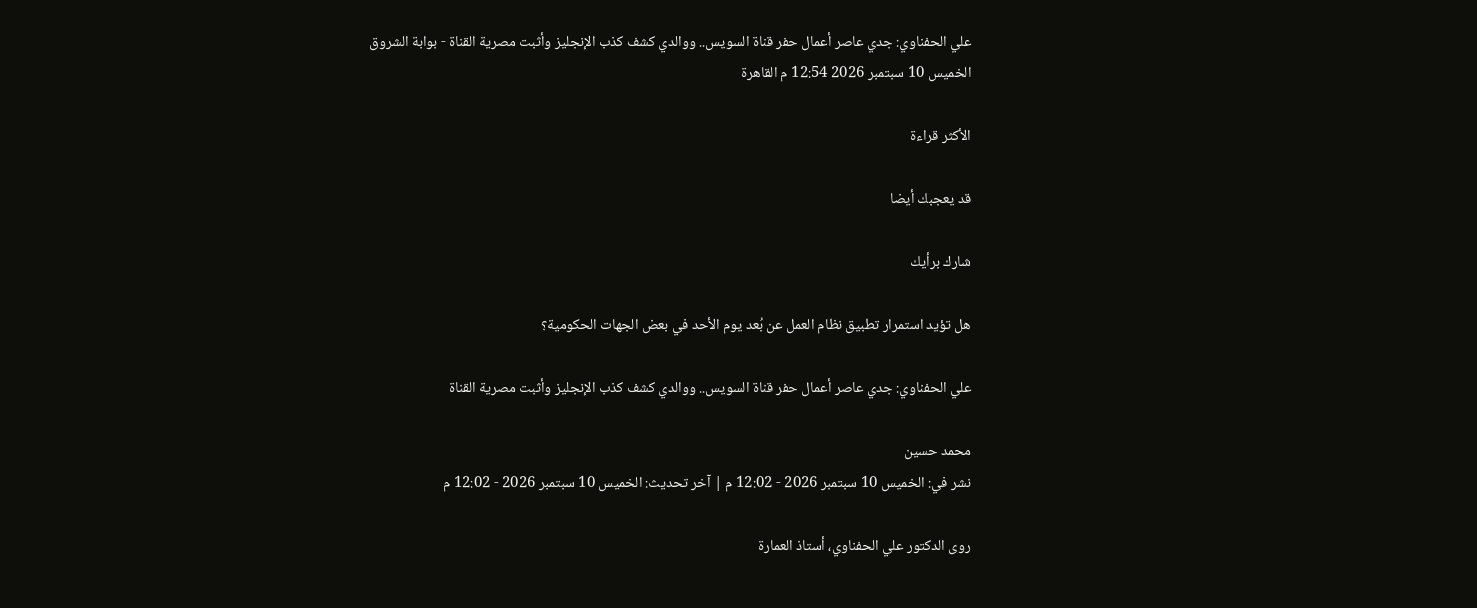علي الحفناوي: جدي عاصر أعمال حفر قناة السويس.. ووالدي كشف كذب الإنجليز وأثبت مصرية القناة - بوابة الشروق
الخميس 10 سبتمبر 2026 12:54 م القاهرة

الأكثر قراءة

قد يعجبك أيضا

شارك برأيك

هل تؤيد استمرار تطبيق نظام العمل عن بُعد يوم الأحد في بعض الجهات الحكومية؟

علي الحفناوي: جدي عاصر أعمال حفر قناة السويس.. ووالدي كشف كذب الإنجليز وأثبت مصرية القناة

محمد حسين
نشر في: الخميس 10 سبتمبر 2026 - 12:02 م | آخر تحديث: الخميس 10 سبتمبر 2026 - 12:02 م

روى الدكتور علي الحفناوي، أستاذ العمارة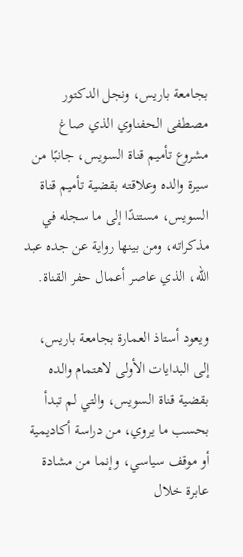بجامعة باريس، ونجل الدكتور مصطفى الحفناوي الذي صاغ مشروع تأميم قناة السويس، جانبًا من سيرة والده وعلاقته بقضية تأميم قناة السويس، مستندًا إلى ما سجله في مذكراته، ومن بينها رواية عن جده عبد الله، الذي عاصر أعمال حفر القناة.

ويعود أستاذ العمارة بجامعة باريس، إلى البدايات الأولى لاهتمام والده بقضية قناة السويس، والتي لم تبدأ بحسب ما يروي، من دراسة أكاديمية أو موقف سياسي، وإنما من مشادة عابرة خلال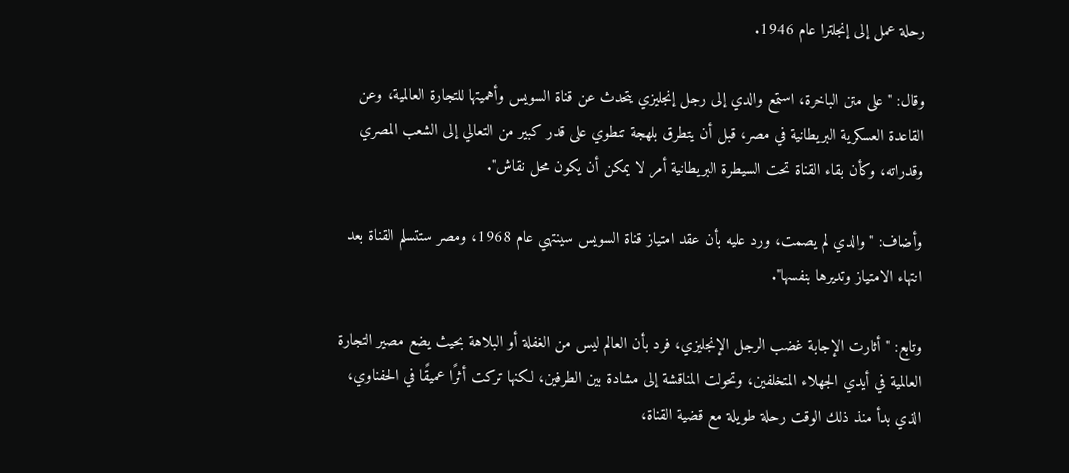رحلة عمل إلى إنجلترا عام 1946.

وقال: "على متن الباخرة، استمع والدي إلى رجل إنجليزي يتحدث عن قناة السويس وأهميتها للتجارة العالمية، وعن القاعدة العسكرية البريطانية في مصر، قبل أن يتطرق بلهجة تنطوي على قدر كبير من التعالي إلى الشعب المصري وقدراته، وكأن بقاء القناة تحت السيطرة البريطانية أمر لا يمكن أن يكون محل نقاش".

وأضاف: "والدي لم يصمت، ورد عليه بأن عقد امتياز قناة السويس سينتهي عام 1968، ومصر ستتسلم القناة بعد انتهاء الامتياز وتديرها بنفسها".

وتابع: "أثارت الإجابة غضب الرجل الإنجليزي، فرد بأن العالم ليس من الغفلة أو البلاهة بحيث يضع مصير التجارة العالمية في أيدي الجهلاء المتخلفين، وتحولت المناقشة إلى مشادة بين الطرفين، لكنها تركت أثرًا عميقًا في الحفناوي، الذي بدأ منذ ذلك الوقت رحلة طويلة مع قضية القناة،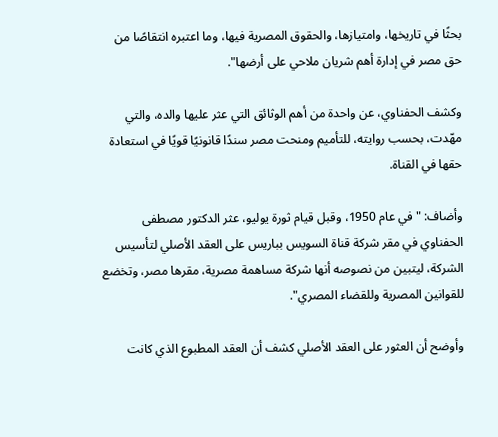بحثًا في تاريخها، وامتيازها، والحقوق المصرية فيها، وما اعتبره انتقاصًا من حق مصر في إدارة أهم شريان ملاحي على أرضها".

وكشف الحفناوي، عن واحدة من أهم الوثائق التي عثر عليها والده، والتي مهّدت، بحسب روايته، للتأميم ومنحت مصر سندًا قانونيًا قويًا في استعادة حقها في القناة.

وأضاف: "في عام 1950، وقبل قيام ثورة يوليو، عثر الدكتور مصطفى الحفناوي في مقر شركة قناة السويس بباريس على العقد الأصلي لتأسيس الشركة، ليتبين من نصوصه أنها شركة مساهمة مصرية، مقرها مصر، وتخضع للقوانين المصرية وللقضاء المصري".

وأوضح أن العثور على العقد الأصلي كشف أن العقد المطبوع الذي كانت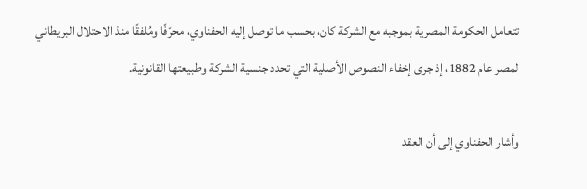تتعامل الحكومة المصرية بموجبه مع الشركة كان، بحسب ما توصل إليه الحفناوي، محرّفًا ومُلفقًا منذ الاحتلال البريطاني لمصر عام 1882، إذ جرى إخفاء النصوص الأصلية التي تحدد جنسية الشركة وطبيعتها القانونية.

وأشار الحفناوي إلى أن العقد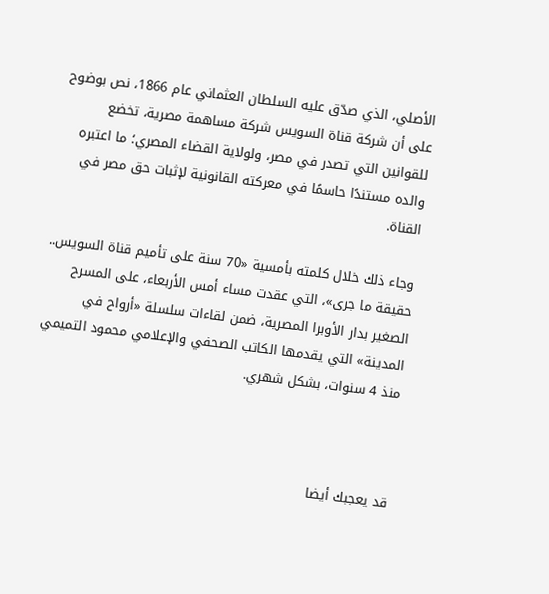الأصلي، الذي صدّق عليه السلطان العثماني عام 1866، نص بوضوح على أن شركة قناة السويس شركة مساهمة مصرية، تخضع للقوانين التي تصدر في مصر، ولولاية القضاء المصري؛ ما اعتبره والده مستندًا حاسمًا في معركته القانونية لإثبات حق مصر في القناة.

وجاء ذلك خلال كلمته بأمسية «70 سنة على تأميم قناة السويس.. حقيقة ما جرى»، التي عقدت مساء أمس الأربعاء، على المسرح الصغير بدار الأوبرا المصرية، ضمن لقاءات سلسلة «أرواح في المدينة» التي يقدمها الكاتب الصحفي والإعلامي محمود التميمي منذ 4 سنوات، بشكل شهري.



قد يعجبك أيضا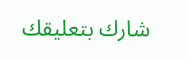شارك بتعليقك